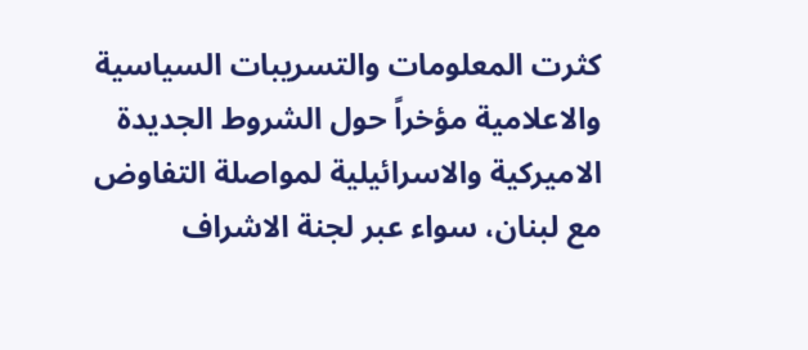كثرت المعلومات والتسريبات السياسية والاعلامية مؤخراً حول الشروط الجديدة الاميركية والاسرائيلية لمواصلة التفاوض مع لبنان، سواء عبر لجنة الاشراف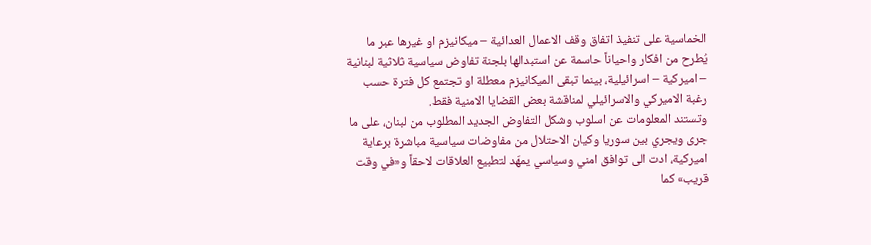الخماسية على تنفيذ اتفاق وقف الاعمال العدائية – ميكانيزم او غيرها عبر ما يُطرح من افكار واحياناً حاسمة عن استبدالها بلجنة تفاوض سياسية ثلاثية لبنانية – اميركية – اسرائيلية، بينما تبقى الميكانيزم معطلة او تجتمع كل فترة حسب رغبة الاميركي والاسرائيلي لمناقشة بعض القضايا الامنية فقط.
وتستند المعلومات عن اسلوب وشكل التفاوض الجديد المطلوب من لبنان، على ما جرى ويجري بين سوريا وكيان الاحتلال من مفاوضات سياسية مباشرة برعاية اميركية، ادت الى توافق امني وسياسي يمهّد لتطبيع العلاقات لاحقاً و«في وقت قريب» كما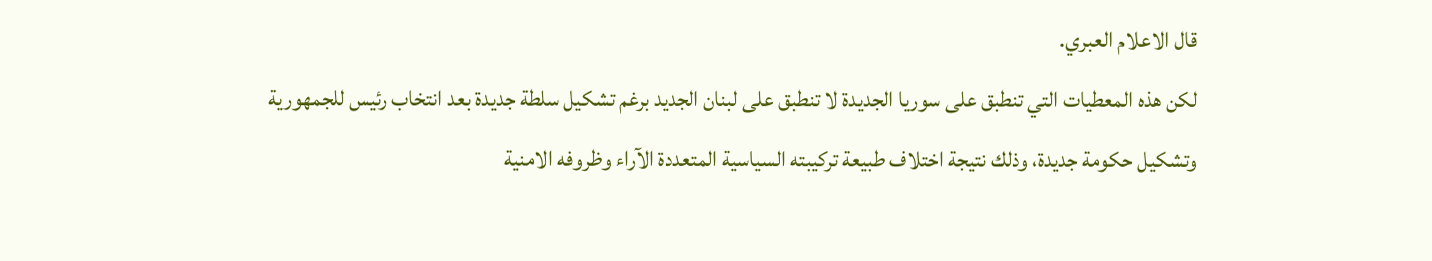قال الاعلام العبري.
لكن هذه المعطيات التي تنطبق على سوريا الجديدة لا تنطبق على لبنان الجديد برغم تشكيل سلطة جديدة بعد انتخاب رئيس للجمهورية وتشكيل حكومة جديدة، وذلك نتيجة اختلاف طبيعة تركيبته السياسية المتعددة الآراء وظروفه الامنية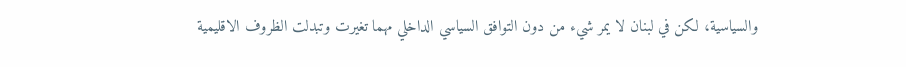والسياسية، لكن في لبنان لا يمر شيء من دون التوافق السياسي الداخلي مهما تغيرت وتبدلت الظروف الاقليمية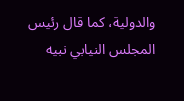والدولية، كما قال رئيس المجلس النيابي نبيه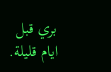بري قبل ايام قليلة.